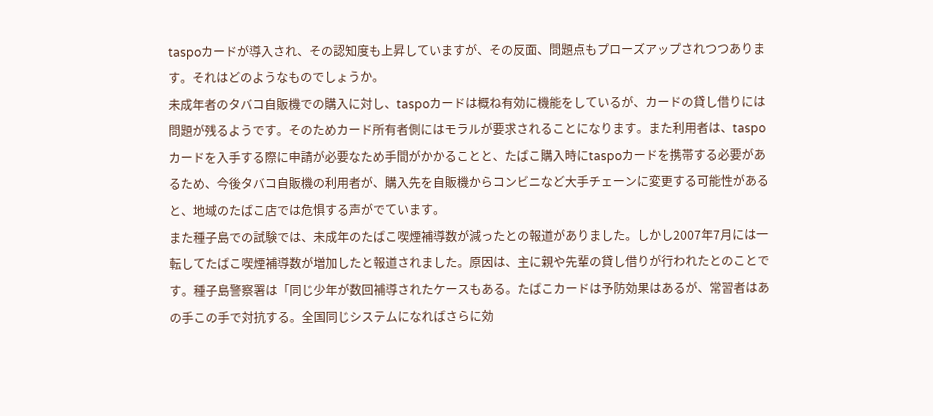taspoカードが導入され、その認知度も上昇していますが、その反面、問題点もプローズアップされつつあります。それはどのようなものでしょうか。
未成年者のタバコ自販機での購入に対し、taspoカードは概ね有効に機能をしているが、カードの貸し借りには問題が残るようです。そのためカード所有者側にはモラルが要求されることになります。また利用者は、taspoカードを入手する際に申請が必要なため手間がかかることと、たばこ購入時にtaspoカードを携帯する必要があるため、今後タバコ自販機の利用者が、購入先を自販機からコンビニなど大手チェーンに変更する可能性があると、地域のたばこ店では危惧する声がでています。
また種子島での試験では、未成年のたばこ喫煙補導数が減ったとの報道がありました。しかし2007年7月には一転してたばこ喫煙補導数が増加したと報道されました。原因は、主に親や先輩の貸し借りが行われたとのことです。種子島警察署は「同じ少年が数回補導されたケースもある。たばこカードは予防効果はあるが、常習者はあの手この手で対抗する。全国同じシステムになればさらに効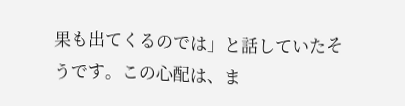果も出てくるのでは」と話していたそうです。この心配は、ま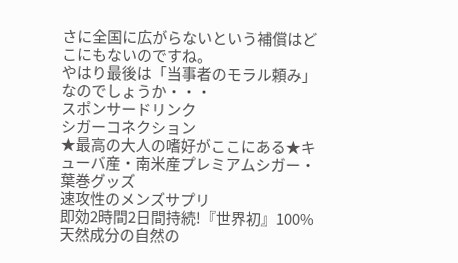さに全国に広がらないという補償はどこにもないのですね。
やはり最後は「当事者のモラル頼み」なのでしょうか・・・
スポンサードリンク
シガーコネクション
★最高の大人の嗜好がここにある★キューバ産・南米産プレミアムシガー・葉巻グッズ
速攻性のメンズサプリ
即効2時間2日間持続!『世界初』100%天然成分の自然の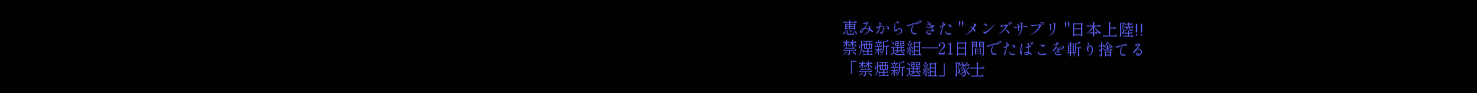恵みからできた "メンズサプリ "日本上陸!!
禁煙新選組―21日間でたばこを斬り捨てる
「禁煙新選組」隊士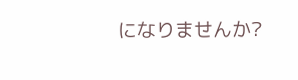になりませんか?